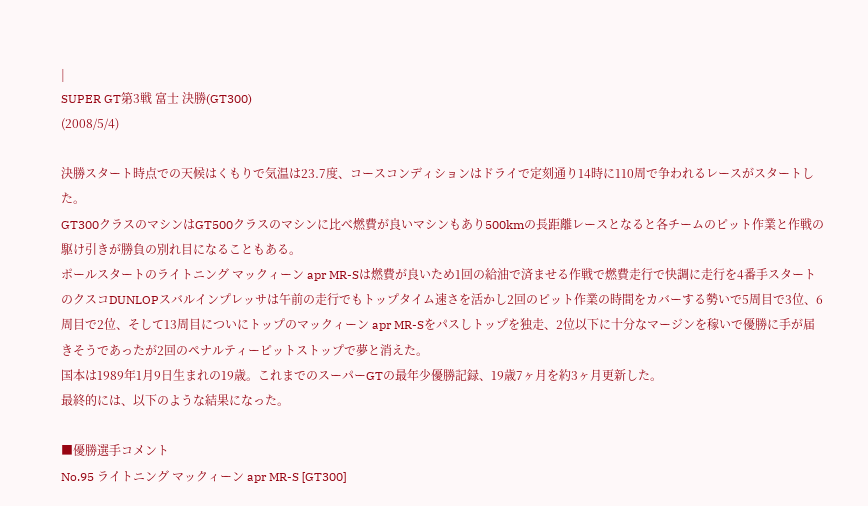|
SUPER GT第3戦 富士 決勝(GT300)
(2008/5/4)

決勝スタート時点での天候はくもりで気温は23.7度、コースコンディションはドライで定刻通り14時に110周で争われるレースがスタートした。
GT300クラスのマシンはGT500クラスのマシンに比べ燃費が良いマシンもあり500kmの長距離レースとなると各チームのピット作業と作戦の駆け引きが勝負の別れ目になることもある。
ポールスタートのライトニング マックィーン apr MR-Sは燃費が良いため1回の給油で済ませる作戦で燃費走行で快調に走行を4番手スタートのクスコDUNLOPスバルインプレッサは午前の走行でもトップタイム速さを活かし2回のピット作業の時間をカバーする勢いで5周目で3位、6周目で2位、そして13周目についにトップのマックィーン apr MR-Sをパスしトップを独走、2位以下に十分なマージンを稼いで優勝に手が届きそうであったが2回のペナルティーピットストップで夢と消えた。
国本は1989年1月9日生まれの19歳。これまでのスーパーGTの最年少優勝記録、19歳7ヶ月を約3ヶ月更新した。
最終的には、以下のような結果になった。

■優勝選手コメント
No.95 ライトニング マックィーン apr MR-S [GT300]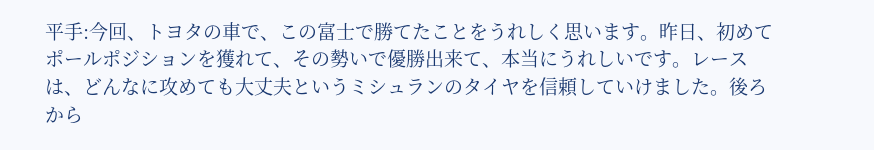平手:今回、トヨタの車で、この富士で勝てたことをうれしく思います。昨日、初めてポールポジションを獲れて、その勢いで優勝出来て、本当にうれしいです。レースは、どんなに攻めても大丈夫というミシュランのタイヤを信頼していけました。後ろから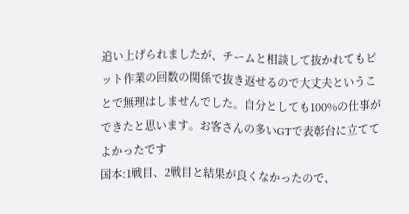追い上げられましたが、チームと相談して抜かれてもピット作業の回数の関係で抜き返せるので大丈夫ということで無理はしませんでした。自分としても100%の仕事ができたと思います。お客さんの多いGTで表彰台に立ててよかったです
国本:1戦目、2戦目と結果が良くなかったので、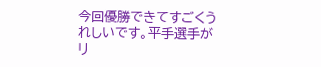今回優勝できてすごくうれしいです。平手選手がリ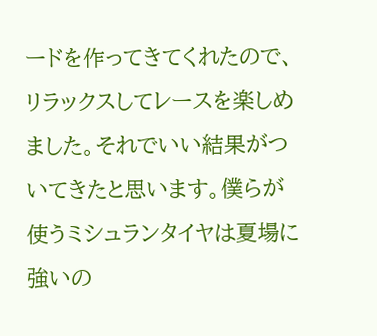ードを作ってきてくれたので、リラックスしてレースを楽しめました。それでいい結果がついてきたと思います。僕らが使うミシュランタイヤは夏場に強いの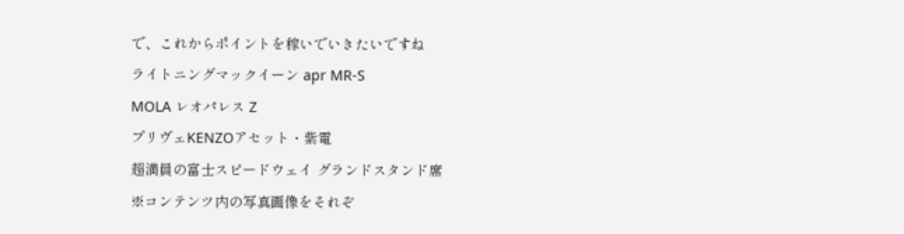で、これからポイントを稼いでいきたいですね
ライトニングマックイーン apr MR-S
MOLA レオパレス Z
プリヴェKENZOアセット・紫電
超満員の富士スピードウェイ グランドスタンド席
※コンテンツ内の写真画像をそれぞ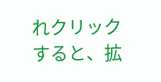れクリックすると、拡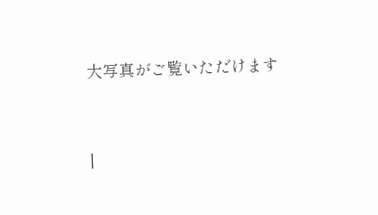大写真がご覧いただけます


|